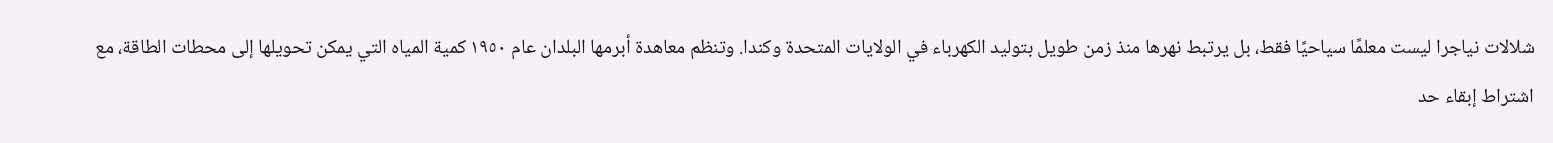شلالات نياجرا ليست معلمًا سياحيًا فقط، بل يرتبط نهرها منذ زمن طويل بتوليد الكهرباء في الولايات المتحدة وكندا. وتنظم معاهدة أبرمها البلدان عام ١٩٥٠ كمية المياه التي يمكن تحويلها إلى محطات الطاقة، مع اشتراط إبقاء حد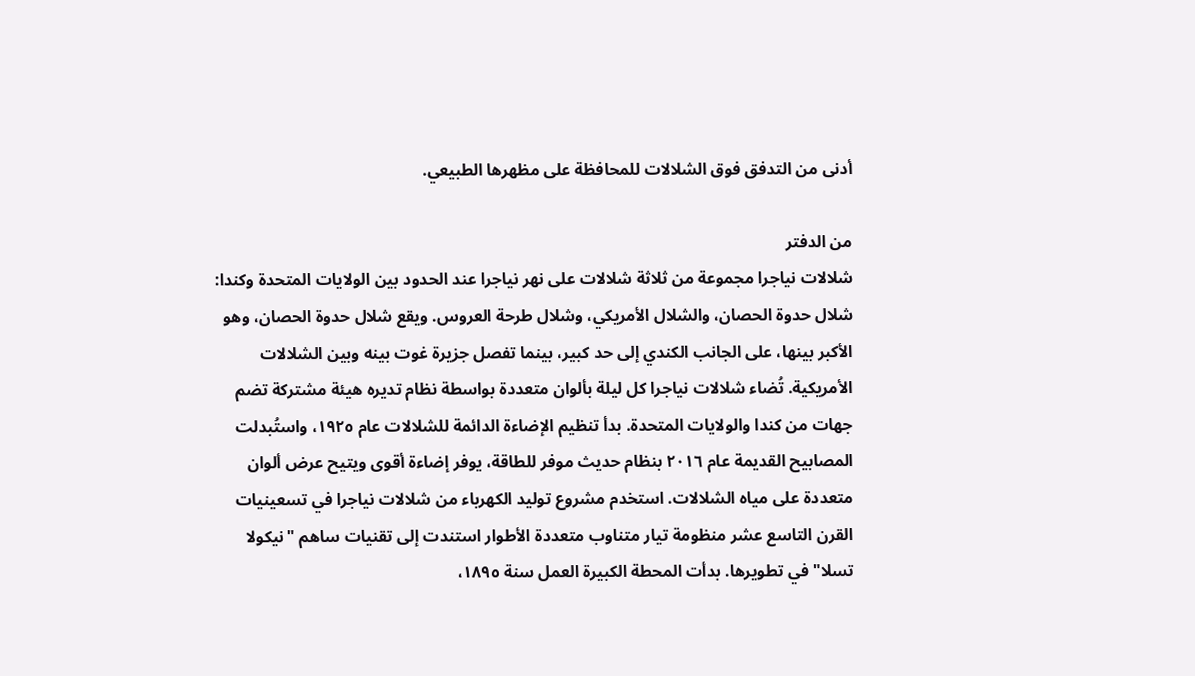أدنى من التدفق فوق الشلالات للمحافظة على مظهرها الطبيعي.

من الدفتر
شلالات نياجرا مجموعة من ثلاثة شلالات على نهر نياجرا عند الحدود بين الولايات المتحدة وكندا: شلال حدوة الحصان، والشلال الأمريكي، وشلال طرحة العروس. ويقع شلال حدوة الحصان، وهو الأكبر بينها، على الجانب الكندي إلى حد كبير، بينما تفصل جزيرة غوت بينه وبين الشلالات الأمريكية. تُضاء شلالات نياجرا كل ليلة بألوان متعددة بواسطة نظام تديره هيئة مشتركة تضم جهات من كندا والولايات المتحدة. بدأ تنظيم الإضاءة الدائمة للشلالات عام ١٩٢٥، واستُبدلت المصابيح القديمة عام ٢٠١٦ بنظام حديث موفر للطاقة، يوفر إضاءة أقوى ويتيح عرض ألوان متعددة على مياه الشلالات. استخدم مشروع توليد الكهرباء من شلالات نياجرا في تسعينيات القرن التاسع عشر منظومة تيار متناوب متعددة الأطوار استندت إلى تقنيات ساهم "نيكولا تسلا" في تطويرها. بدأت المحطة الكبيرة العمل سنة ١٨٩٥،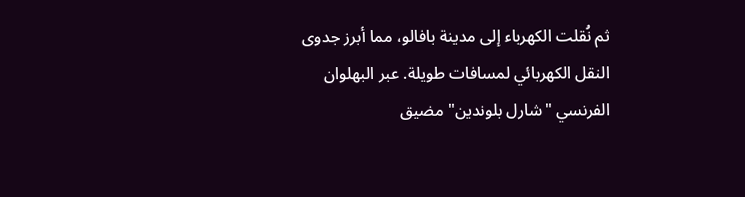ثم نُقلت الكهرباء إلى مدينة بافالو، مما أبرز جدوى النقل الكهربائي لمسافات طويلة. عبر البهلوان الفرنسي "شارل بلوندين" مضيق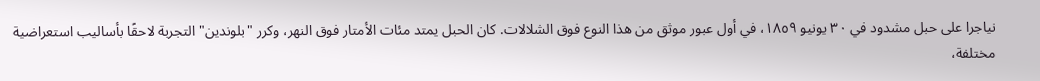نياجرا على حبل مشدود في ٣٠ يونيو ١٨٥٩، في أول عبور موثق من هذا النوع فوق الشلالات. كان الحبل يمتد مئات الأمتار فوق النهر، وكرر "بلوندين" التجربة لاحقًا بأساليب استعراضية مختلفة،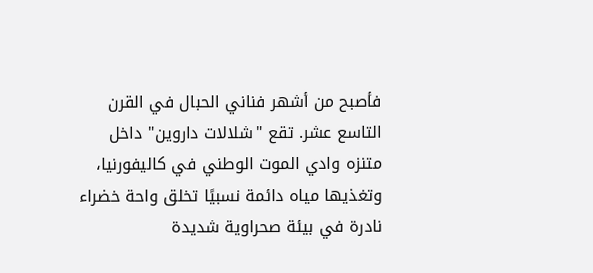فأصبح من أشهر فناني الحبال في القرن التاسع عشر. تقع "شلالات داروين" داخل متنزه وادي الموت الوطني في كاليفورنيا، وتغذيها مياه دائمة نسبيًا تخلق واحة خضراء نادرة في بيئة صحراوية شديدة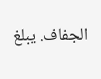الجفاف. يبلغ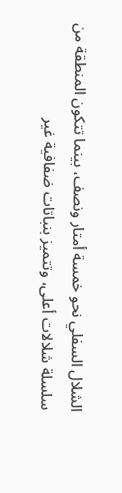الشلال السفلي نحو خمسة أمتار ونصف، بينما تتكون المنطقة من سلسلة شلالات أعلى، وتتميز بنباتات ضفافية غير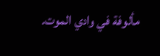مألوفة في وادي الموت.